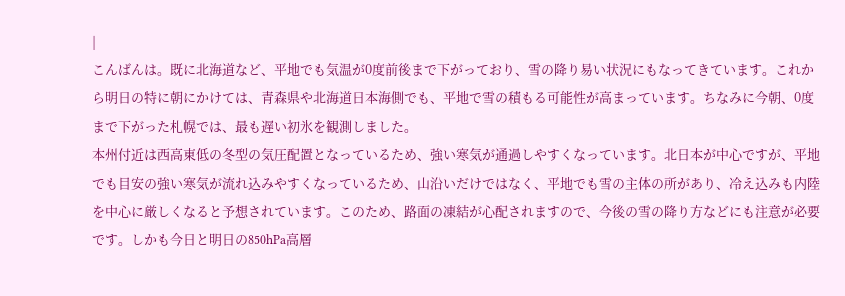|
こんばんは。既に北海道など、平地でも気温が0度前後まで下がっており、雪の降り易い状況にもなってきています。これから明日の特に朝にかけては、青森県や北海道日本海側でも、平地で雪の積もる可能性が高まっています。ちなみに今朝、0度まで下がった札幌では、最も遅い初氷を観測しました。
本州付近は西高東低の冬型の気圧配置となっているため、強い寒気が通過しやすくなっています。北日本が中心ですが、平地でも目安の強い寒気が流れ込みやすくなっているため、山沿いだけではなく、平地でも雪の主体の所があり、冷え込みも内陸を中心に厳しくなると予想されています。このため、路面の凍結が心配されますので、今後の雪の降り方などにも注意が必要です。しかも今日と明日の850hPa高層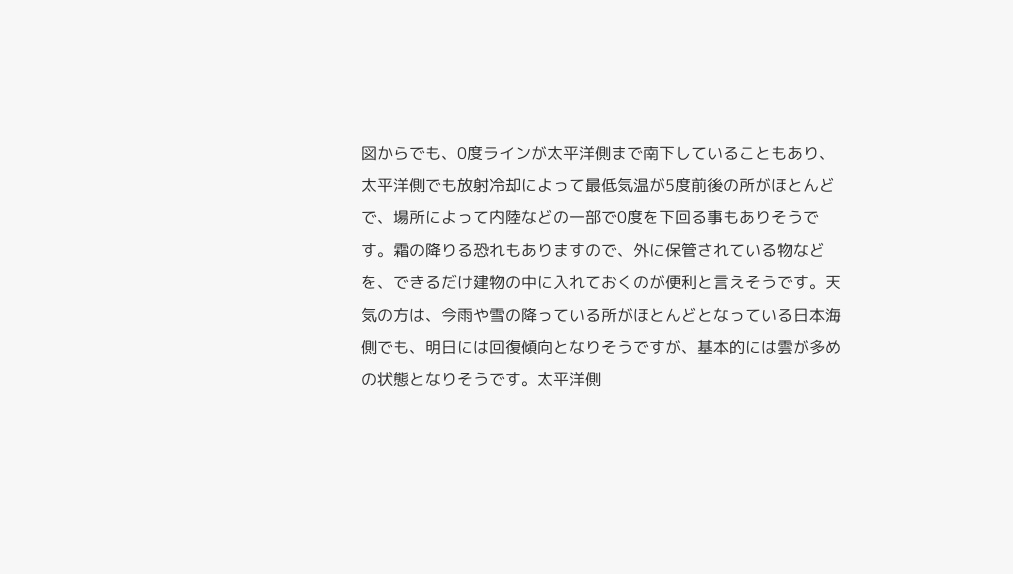図からでも、0度ラインが太平洋側まで南下していることもあり、太平洋側でも放射冷却によって最低気温が5度前後の所がほとんどで、場所によって内陸などの一部で0度を下回る事もありそうです。霜の降りる恐れもありますので、外に保管されている物などを、できるだけ建物の中に入れておくのが便利と言えそうです。天気の方は、今雨や雪の降っている所がほとんどとなっている日本海側でも、明日には回復傾向となりそうですが、基本的には雲が多めの状態となりそうです。太平洋側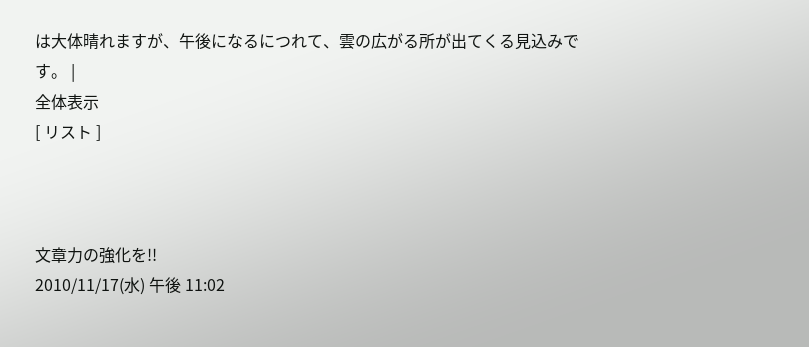は大体晴れますが、午後になるにつれて、雲の広がる所が出てくる見込みです。 |
全体表示
[ リスト ]



文章力の強化を!!
2010/11/17(水) 午後 11:02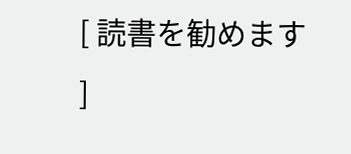[ 読書を勧めます ]